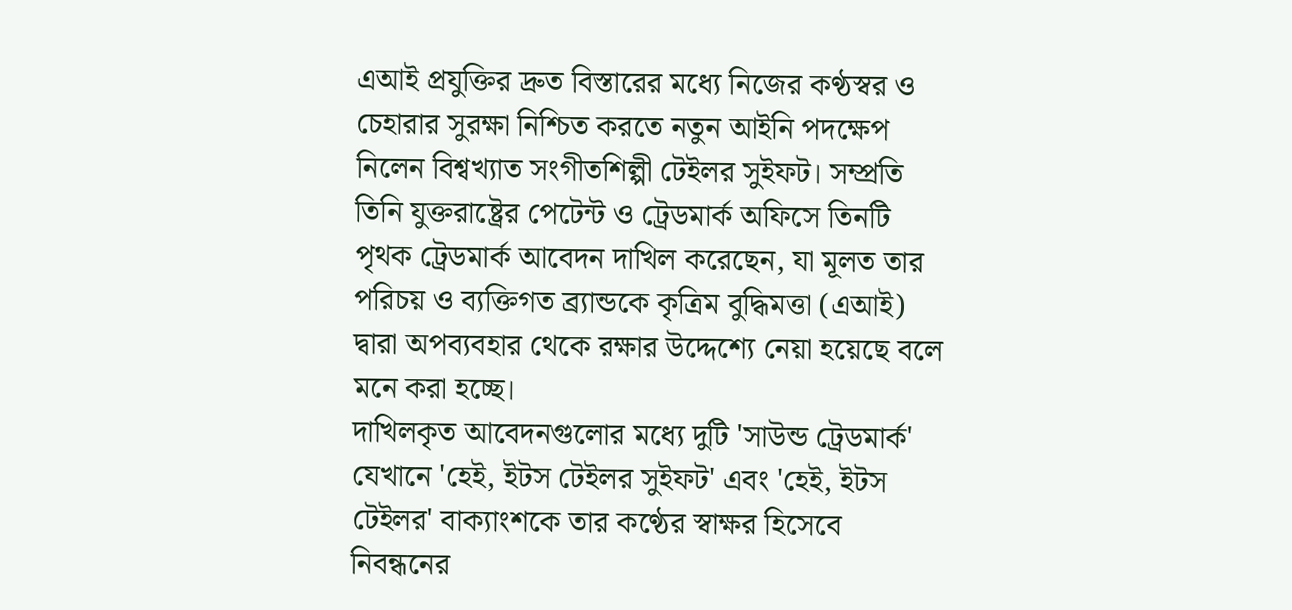এআই প্রযুক্তির দ্রুত বিস্তারের মধ্যে নিজের কণ্ঠস্বর ও চেহারার সুরক্ষা নিশ্চিত করতে নতুন আইনি পদক্ষেপ নিলেন বিশ্বখ্যাত সংগীতশিল্পী টেইলর সুইফট। সম্প্রতি তিনি যুক্তরাষ্ট্রের পেটেন্ট ও ট্রেডমার্ক অফিসে তিনটি পৃথক ট্রেডমার্ক আবেদন দাখিল করেছেন, যা মূলত তার পরিচয় ও ব্যক্তিগত ব্র্যান্ডকে কৃত্রিম বুদ্ধিমত্তা (এআই) দ্বারা অপব্যবহার থেকে রক্ষার উদ্দেশ্যে নেয়া হয়েছে বলে মনে করা হচ্ছে।
দাখিলকৃত আবেদনগুলোর মধ্যে দুটি 'সাউন্ড ট্রেডমার্ক' যেখানে 'হেই, ইটস টেইলর সুইফট' এবং 'হেই, ইটস টেইলর' বাক্যাংশকে তার কণ্ঠের স্বাক্ষর হিসেবে নিবন্ধনের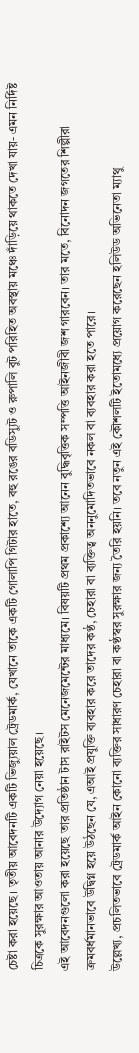চেষ্টা করা হয়েছে। তৃতীয় আবেদনটি একটি ভিজ্যুয়াল ট্রেডমার্ক, যেখানে তাকে একটি গোলাপি গিটার হাতে, বহু রঙের বডিস্যুট ও রুপালি বুট পরিহিত অবস্থায় মঞ্চে দাঁড়িয়ে থাকতে দেখা যায়- এমন নির্দিষ্ট চিত্রকে সুরক্ষার আওতায় আনার উদ্যোগ নেয়া হয়েছে।
এই আবেদনগুলো করা হয়েছে তার প্রতিষ্ঠান টাস রাইটস মেনেজমেন্টের মাধ্যমে। বিষয়টি প্রথম প্রকাশ্যে আনেন বুদ্ধিবৃত্তিক সম্পত্তি আইনজীবী জশ গারবেন। তার মতে, বিনোদন জগতের শিল্পীরা ক্রমবর্ধমানভাবে উদ্বিগ্ন হয়ে উঠছেন যে, এআই প্রযুক্তি ব্যবহার করে তাদের কণ্ঠ, চেহারা বা ব্যক্তিত্ব অননুমোদিতভাবে নকল বা ব্যবহার করা হতে পারে।
উল্লেখ্য, প্রচলিতভাবে ট্রেডমার্ক আইন কোনো ব্যক্তির সাধারণ চেহারা বা কণ্ঠস্বর সুরক্ষার জন্য তৈরি হয়নি। তবে নতুন এই কৌশলটি ইতোমধ্যে প্রয়োগ করেছেন হলিউড অভিনেতা ম্যাথু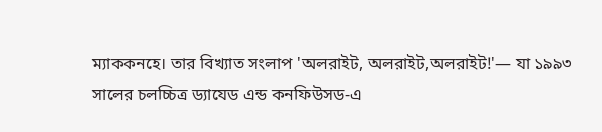ম্যাককনহে। তার বিখ্যাত সংলাপ 'অলরাইট, অলরাইট,অলরাইট!'— যা ১৯৯৩ সালের চলচ্চিত্র ড্যাযেড এন্ড কনফিউসড-এ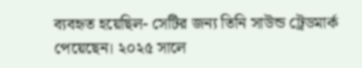ব্যবহৃত হয়েছিল- সেটির জন্য তিনি সাউন্ড ট্রেডমার্ক পেয়েছেন। ২০২৫ সালে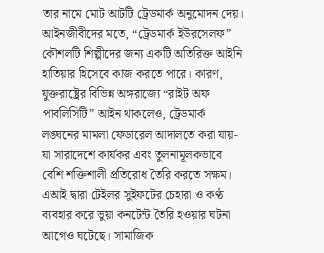তার নামে মোট আটটি ট্রেডমার্ক অনুমোদন দেয়।
আইনজীবীদের মতে, “ট্রেডমার্ক ইউরসেলফ” কৌশলটি শিল্পীদের জন্য একটি অতিরিক্ত আইনি হাতিয়ার হিসেবে কাজ করতে পারে। কারণ, যুক্তরাষ্ট্রের বিভিন্ন অঙ্গরাজ্যে “রাইট অফ পাবলিসিটি” আইন থাকলেও, ট্রেডমার্ক লঙ্ঘনের মামলা ফেডারেল আদালতে করা যায়- যা সারাদেশে কার্যকর এবং তুলনামূলকভাবে বেশি শক্তিশালী প্রতিরোধ তৈরি করতে সক্ষম।
এআই দ্বারা টেইলর সুইফটের চেহারা ও কণ্ঠ ব্যবহার করে ভুয়া কনটেন্ট তৈরি হওয়ার ঘটনা আগেও ঘটেছে। সামাজিক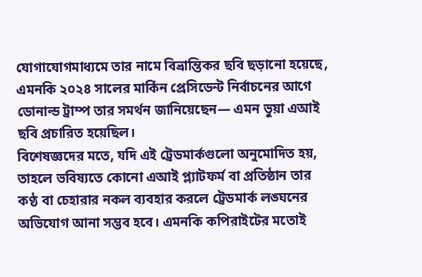যোগাযোগমাধ্যমে তার নামে বিভ্রান্তিকর ছবি ছড়ানো হয়েছে, এমনকি ২০২৪ সালের মার্কিন প্রেসিডেন্ট নির্বাচনের আগে ডোনাল্ড ট্রাম্প তার সমর্থন জানিয়েছেন— এমন ভুয়া এআই ছবি প্রচারিত হয়েছিল।
বিশেষজ্ঞদের মতে, যদি এই ট্রেডমার্কগুলো অনুমোদিত হয়, তাহলে ভবিষ্যতে কোনো এআই প্ল্যাটফর্ম বা প্রতিষ্ঠান তার কণ্ঠ বা চেহারার নকল ব্যবহার করলে ট্রেডমার্ক লঙ্ঘনের অভিযোগ আনা সম্ভব হবে। এমনকি কপিরাইটের মতোই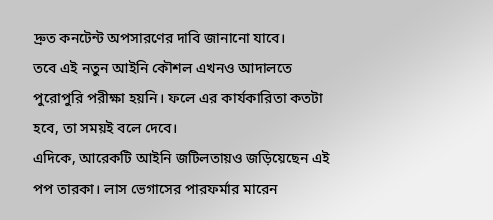দ্রুত কনটেন্ট অপসারণের দাবি জানানো যাবে।
তবে এই নতুন আইনি কৌশল এখনও আদালতে পুরোপুরি পরীক্ষা হয়নি। ফলে এর কার্যকারিতা কতটা হবে, তা সময়ই বলে দেবে।
এদিকে, আরেকটি আইনি জটিলতায়ও জড়িয়েছেন এই পপ তারকা। লাস ভেগাসের পারফর্মার মারেন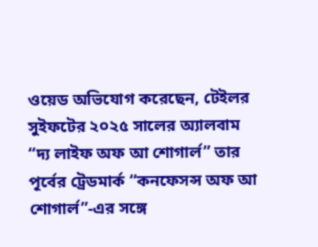ওয়েড অভিযোগ করেছেন, টেইলর সুইফটের ২০২৫ সালের অ্যালবাম “দ্য লাইফ অফ আ শোগার্ল” তার পূর্বের ট্রেডমার্ক “কনফেসন্স অফ আ শোগার্ল”-এর সঙ্গে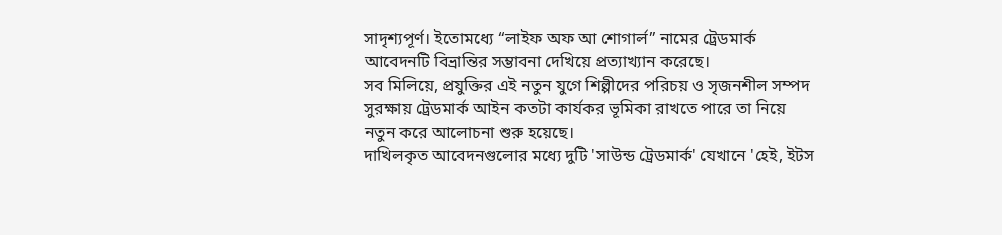সাদৃশ্যপূর্ণ। ইতোমধ্যে “লাইফ অফ আ শোগার্ল” নামের ট্রেডমার্ক আবেদনটি বিভ্রান্তির সম্ভাবনা দেখিয়ে প্রত্যাখ্যান করেছে।
সব মিলিয়ে, প্রযুক্তির এই নতুন যুগে শিল্পীদের পরিচয় ও সৃজনশীল সম্পদ সুরক্ষায় ট্রেডমার্ক আইন কতটা কার্যকর ভূমিকা রাখতে পারে তা নিয়ে নতুন করে আলোচনা শুরু হয়েছে।
দাখিলকৃত আবেদনগুলোর মধ্যে দুটি 'সাউন্ড ট্রেডমার্ক' যেখানে 'হেই, ইটস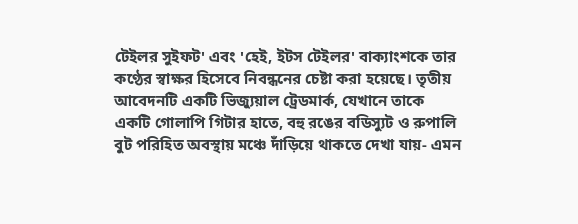টেইলর সুইফট' এবং 'হেই, ইটস টেইলর' বাক্যাংশকে তার কণ্ঠের স্বাক্ষর হিসেবে নিবন্ধনের চেষ্টা করা হয়েছে। তৃতীয় আবেদনটি একটি ভিজ্যুয়াল ট্রেডমার্ক, যেখানে তাকে একটি গোলাপি গিটার হাতে, বহু রঙের বডিস্যুট ও রুপালি বুট পরিহিত অবস্থায় মঞ্চে দাঁড়িয়ে থাকতে দেখা যায়- এমন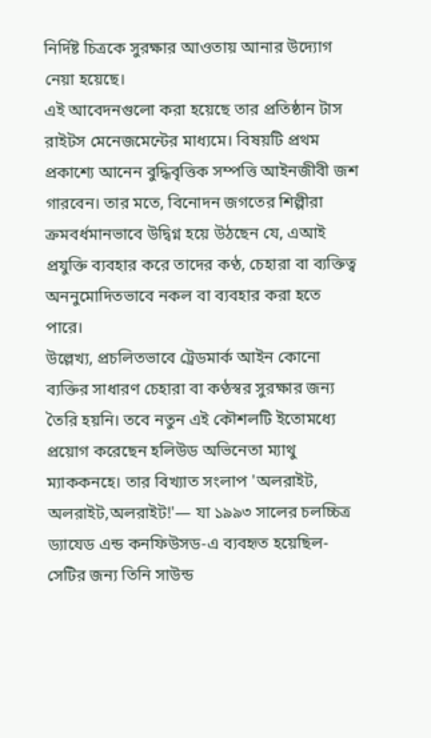নির্দিষ্ট চিত্রকে সুরক্ষার আওতায় আনার উদ্যোগ নেয়া হয়েছে।
এই আবেদনগুলো করা হয়েছে তার প্রতিষ্ঠান টাস রাইটস মেনেজমেন্টের মাধ্যমে। বিষয়টি প্রথম প্রকাশ্যে আনেন বুদ্ধিবৃত্তিক সম্পত্তি আইনজীবী জশ গারবেন। তার মতে, বিনোদন জগতের শিল্পীরা ক্রমবর্ধমানভাবে উদ্বিগ্ন হয়ে উঠছেন যে, এআই প্রযুক্তি ব্যবহার করে তাদের কণ্ঠ, চেহারা বা ব্যক্তিত্ব অননুমোদিতভাবে নকল বা ব্যবহার করা হতে পারে।
উল্লেখ্য, প্রচলিতভাবে ট্রেডমার্ক আইন কোনো ব্যক্তির সাধারণ চেহারা বা কণ্ঠস্বর সুরক্ষার জন্য তৈরি হয়নি। তবে নতুন এই কৌশলটি ইতোমধ্যে প্রয়োগ করেছেন হলিউড অভিনেতা ম্যাথু ম্যাককনহে। তার বিখ্যাত সংলাপ 'অলরাইট, অলরাইট,অলরাইট!'— যা ১৯৯৩ সালের চলচ্চিত্র ড্যাযেড এন্ড কনফিউসড-এ ব্যবহৃত হয়েছিল- সেটির জন্য তিনি সাউন্ড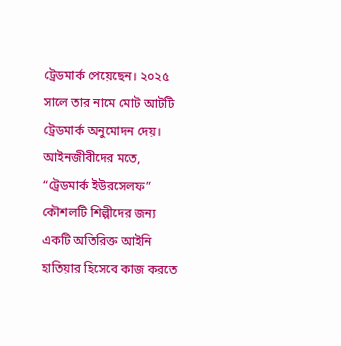ট্রেডমার্ক পেয়েছেন। ২০২৫ সালে তার নামে মোট আটটি ট্রেডমার্ক অনুমোদন দেয়।
আইনজীবীদের মতে, “ট্রেডমার্ক ইউরসেলফ” কৌশলটি শিল্পীদের জন্য একটি অতিরিক্ত আইনি হাতিয়ার হিসেবে কাজ করতে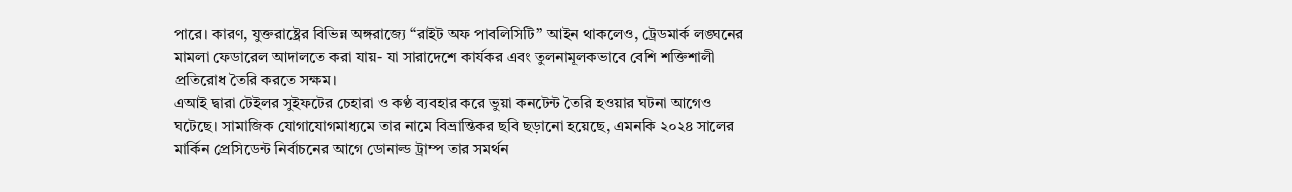পারে। কারণ, যুক্তরাষ্ট্রের বিভিন্ন অঙ্গরাজ্যে “রাইট অফ পাবলিসিটি” আইন থাকলেও, ট্রেডমার্ক লঙ্ঘনের মামলা ফেডারেল আদালতে করা যায়- যা সারাদেশে কার্যকর এবং তুলনামূলকভাবে বেশি শক্তিশালী প্রতিরোধ তৈরি করতে সক্ষম।
এআই দ্বারা টেইলর সুইফটের চেহারা ও কণ্ঠ ব্যবহার করে ভুয়া কনটেন্ট তৈরি হওয়ার ঘটনা আগেও ঘটেছে। সামাজিক যোগাযোগমাধ্যমে তার নামে বিভ্রান্তিকর ছবি ছড়ানো হয়েছে, এমনকি ২০২৪ সালের মার্কিন প্রেসিডেন্ট নির্বাচনের আগে ডোনাল্ড ট্রাম্প তার সমর্থন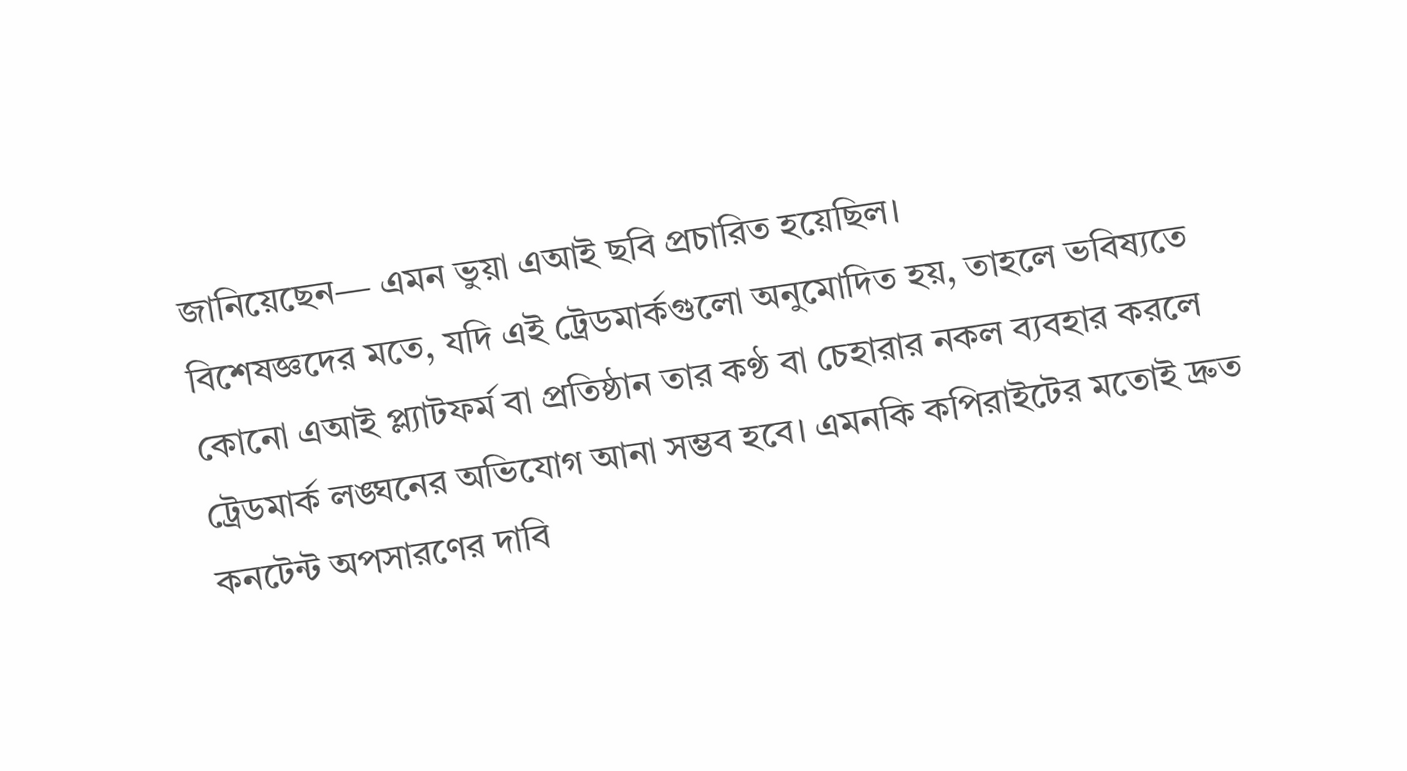জানিয়েছেন— এমন ভুয়া এআই ছবি প্রচারিত হয়েছিল।
বিশেষজ্ঞদের মতে, যদি এই ট্রেডমার্কগুলো অনুমোদিত হয়, তাহলে ভবিষ্যতে কোনো এআই প্ল্যাটফর্ম বা প্রতিষ্ঠান তার কণ্ঠ বা চেহারার নকল ব্যবহার করলে ট্রেডমার্ক লঙ্ঘনের অভিযোগ আনা সম্ভব হবে। এমনকি কপিরাইটের মতোই দ্রুত কনটেন্ট অপসারণের দাবি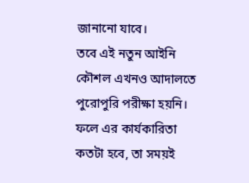জানানো যাবে।
তবে এই নতুন আইনি কৌশল এখনও আদালতে পুরোপুরি পরীক্ষা হয়নি। ফলে এর কার্যকারিতা কতটা হবে, তা সময়ই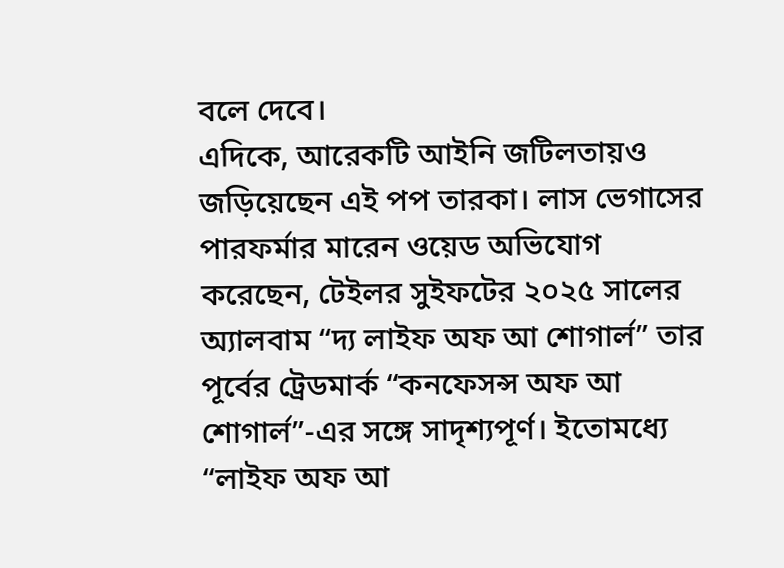বলে দেবে।
এদিকে, আরেকটি আইনি জটিলতায়ও জড়িয়েছেন এই পপ তারকা। লাস ভেগাসের পারফর্মার মারেন ওয়েড অভিযোগ করেছেন, টেইলর সুইফটের ২০২৫ সালের অ্যালবাম “দ্য লাইফ অফ আ শোগার্ল” তার পূর্বের ট্রেডমার্ক “কনফেসন্স অফ আ শোগার্ল”-এর সঙ্গে সাদৃশ্যপূর্ণ। ইতোমধ্যে “লাইফ অফ আ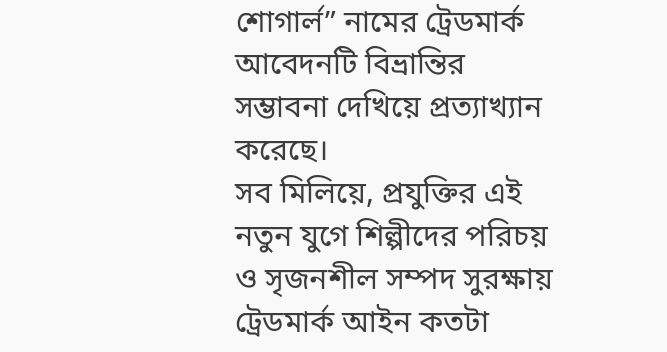শোগার্ল” নামের ট্রেডমার্ক আবেদনটি বিভ্রান্তির সম্ভাবনা দেখিয়ে প্রত্যাখ্যান করেছে।
সব মিলিয়ে, প্রযুক্তির এই নতুন যুগে শিল্পীদের পরিচয় ও সৃজনশীল সম্পদ সুরক্ষায় ট্রেডমার্ক আইন কতটা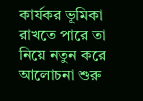কার্যকর ভূমিকা রাখতে পারে তা নিয়ে নতুন করে আলোচনা শুরু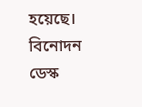হয়েছে।
বিনোদন ডেস্ক